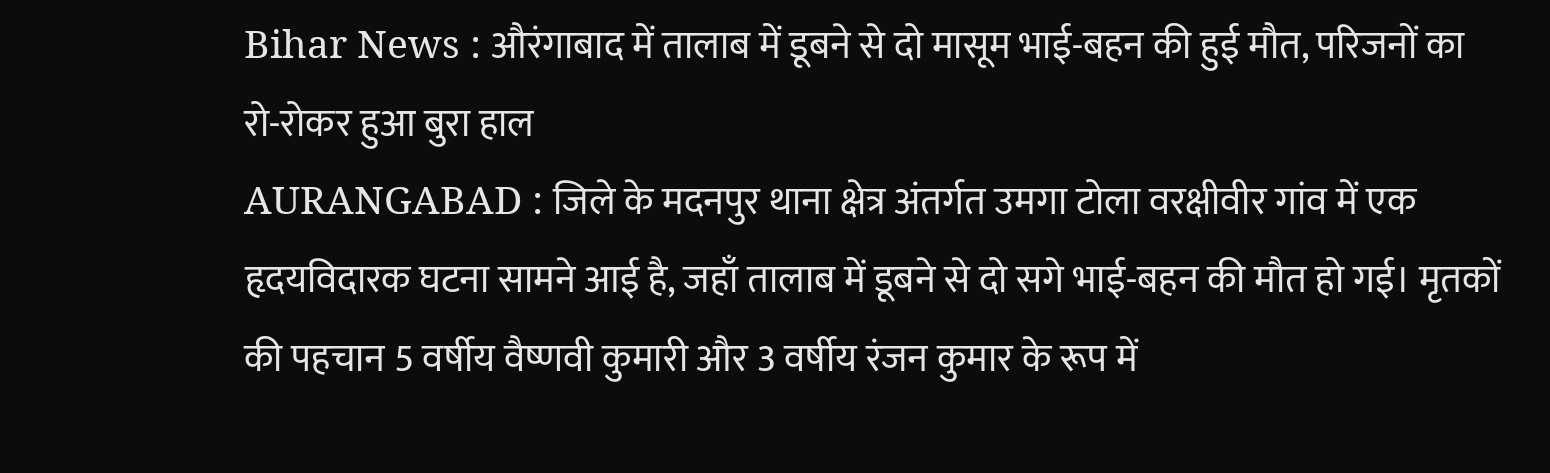Bihar News : औरंगाबाद में तालाब में डूबने से दो मासूम भाई-बहन की हुई मौत, परिजनों का रो-रोकर हुआ बुरा हाल
AURANGABAD : जिले के मदनपुर थाना क्षेत्र अंतर्गत उमगा टोला वरक्षीवीर गांव में एक हृदयविदारक घटना सामने आई है, जहाँ तालाब में डूबने से दो सगे भाई-बहन की मौत हो गई। मृतकों की पहचान 5 वर्षीय वैष्णवी कुमारी और 3 वर्षीय रंजन कुमार के रूप में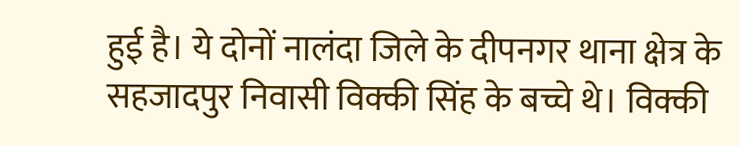हुई है। ये दोनों नालंदा जिले के दीपनगर थाना क्षेत्र के सहजादपुर निवासी विक्की सिंह के बच्चे थे। विक्की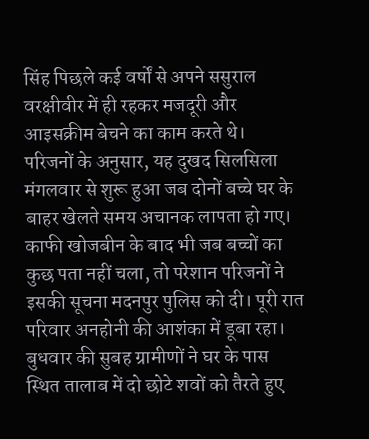सिंह पिछले कई वर्षों से अपने ससुराल वरक्षीवीर में ही रहकर मजदूरी और आइसक्रीम बेचने का काम करते थे।
परिजनों के अनुसार, यह दुखद सिलसिला मंगलवार से शुरू हुआ जब दोनों बच्चे घर के बाहर खेलते समय अचानक लापता हो गए। काफी खोजबीन के बाद भी जब बच्चों का कुछ पता नहीं चला, तो परेशान परिजनों ने इसकी सूचना मदनपुर पुलिस को दी। पूरी रात परिवार अनहोनी की आशंका में डूबा रहा। बुधवार की सुबह ग्रामीणों ने घर के पास स्थित तालाब में दो छोटे शवों को तैरते हुए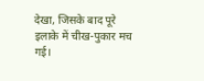देखा, जिसके बाद पूरे इलाके में चीख-पुकार मच गई।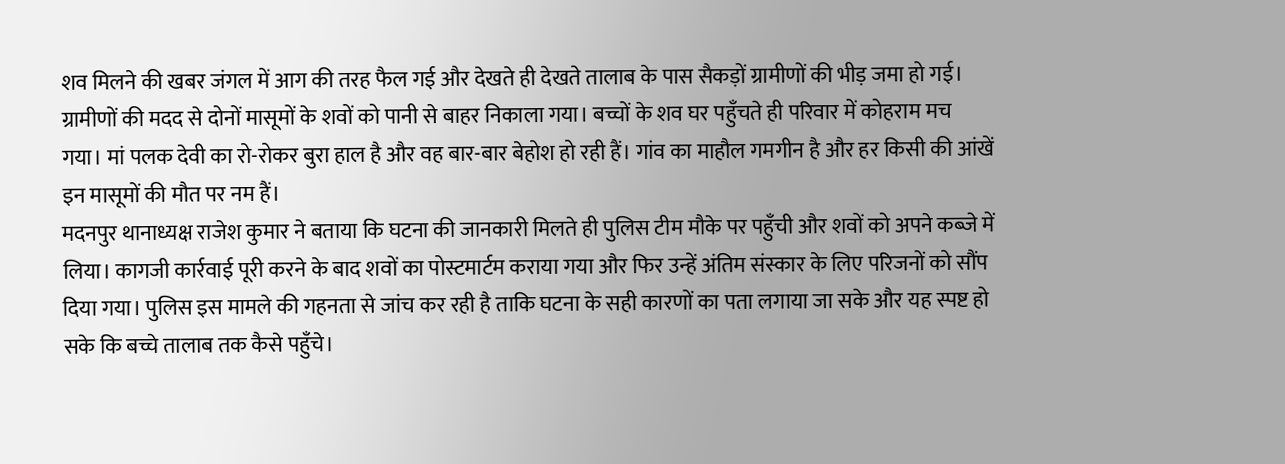शव मिलने की खबर जंगल में आग की तरह फैल गई और देखते ही देखते तालाब के पास सैकड़ों ग्रामीणों की भीड़ जमा हो गई। ग्रामीणों की मदद से दोनों मासूमों के शवों को पानी से बाहर निकाला गया। बच्चों के शव घर पहुँचते ही परिवार में कोहराम मच गया। मां पलक देवी का रो-रोकर बुरा हाल है और वह बार-बार बेहोश हो रही हैं। गांव का माहौल गमगीन है और हर किसी की आंखें इन मासूमों की मौत पर नम हैं।
मदनपुर थानाध्यक्ष राजेश कुमार ने बताया कि घटना की जानकारी मिलते ही पुलिस टीम मौके पर पहुँची और शवों को अपने कब्जे में लिया। कागजी कार्रवाई पूरी करने के बाद शवों का पोस्टमार्टम कराया गया और फिर उन्हें अंतिम संस्कार के लिए परिजनों को सौंप दिया गया। पुलिस इस मामले की गहनता से जांच कर रही है ताकि घटना के सही कारणों का पता लगाया जा सके और यह स्पष्ट हो सके कि बच्चे तालाब तक कैसे पहुँचे।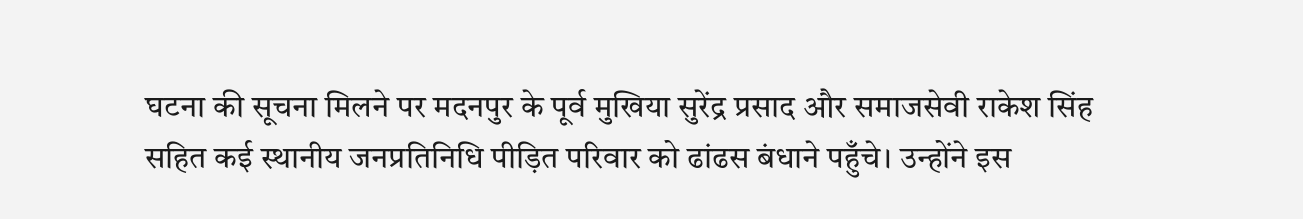घटना की सूचना मिलने पर मदनपुर के पूर्व मुखिया सुरेंद्र प्रसाद और समाजसेवी राकेश सिंह सहित कई स्थानीय जनप्रतिनिधि पीड़ित परिवार को ढांढस बंधाने पहुँचे। उन्होंने इस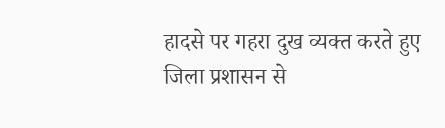हादसे पर गहरा दुख व्यक्त करते हुए जिला प्रशासन से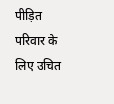पीड़ित परिवार के लिए उचित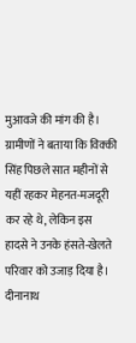मुआवजे की मांग की है। ग्रामीणों ने बताया कि विक्की सिंह पिछले सात महीनों से यहीं रहकर मेहनत-मजदूरी कर रहे थे, लेकिन इस हादसे ने उनके हंसते-खेलते परिवार को उजाड़ दिया है।
दीनानाथ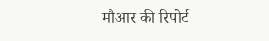मौआर की रिपोर्ट